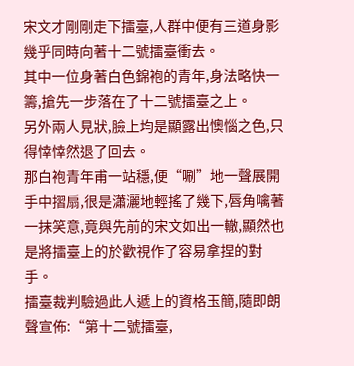宋文才剛剛走下擂臺,人群中便有三道身影幾乎同時向著十二號擂臺衝去。
其中一位身著白色錦袍的青年,身法略快一籌,搶先一步落在了十二號擂臺之上。
另外兩人見狀,臉上均是顯露出懊惱之色,只得悻悻然退了回去。
那白袍青年甫一站穩,便“唰”地一聲展開手中摺扇,很是瀟灑地輕搖了幾下,唇角噙著一抹笑意,竟與先前的宋文如出一轍,顯然也是將擂臺上的於歡視作了容易拿捏的對手。
擂臺裁判驗過此人遞上的資格玉簡,隨即朗聲宣佈:“第十二號擂臺,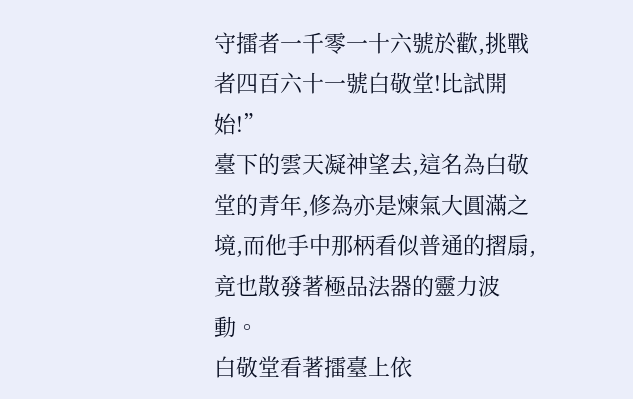守擂者一千零一十六號於歡,挑戰者四百六十一號白敬堂!比試開始!”
臺下的雲天凝神望去,這名為白敬堂的青年,修為亦是煉氣大圓滿之境,而他手中那柄看似普通的摺扇,竟也散發著極品法器的靈力波動。
白敬堂看著擂臺上依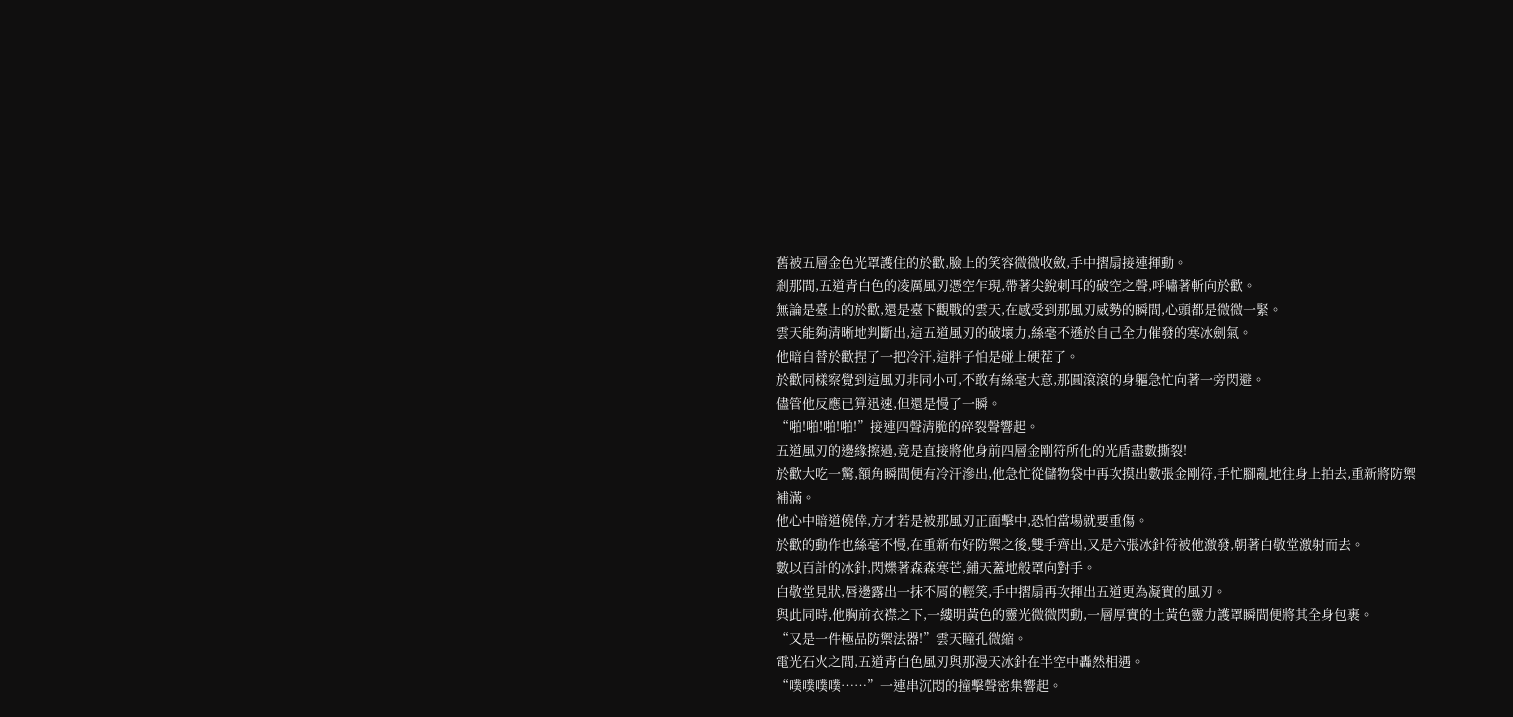舊被五層金色光罩護住的於歡,臉上的笑容微微收斂,手中摺扇接連揮動。
剎那間,五道青白色的凌厲風刃憑空乍現,帶著尖銳刺耳的破空之聲,呼嘯著斬向於歡。
無論是臺上的於歡,還是臺下觀戰的雲天,在感受到那風刃威勢的瞬間,心頭都是微微一緊。
雲天能夠清晰地判斷出,這五道風刃的破壞力,絲毫不遜於自己全力催發的寒冰劍氣。
他暗自替於歡捏了一把冷汗,這胖子怕是碰上硬茬了。
於歡同樣察覺到這風刃非同小可,不敢有絲毫大意,那圓滾滾的身軀急忙向著一旁閃避。
儘管他反應已算迅速,但還是慢了一瞬。
“啪!啪!啪!啪!”接連四聲清脆的碎裂聲響起。
五道風刃的邊緣擦過,竟是直接將他身前四層金剛符所化的光盾盡數撕裂!
於歡大吃一驚,額角瞬間便有冷汗滲出,他急忙從儲物袋中再次摸出數張金剛符,手忙腳亂地往身上拍去,重新將防禦補滿。
他心中暗道僥倖,方才若是被那風刃正面擊中,恐怕當場就要重傷。
於歡的動作也絲毫不慢,在重新布好防禦之後,雙手齊出,又是六張冰針符被他激發,朝著白敬堂激射而去。
數以百計的冰針,閃爍著森森寒芒,鋪天蓋地般罩向對手。
白敬堂見狀,唇邊露出一抹不屑的輕笑,手中摺扇再次揮出五道更為凝實的風刃。
與此同時,他胸前衣襟之下,一縷明黃色的靈光微微閃動,一層厚實的土黃色靈力護罩瞬間便將其全身包裹。
“又是一件極品防禦法器!”雲天瞳孔微縮。
電光石火之間,五道青白色風刃與那漫天冰針在半空中轟然相遇。
“噗噗噗噗……”一連串沉悶的撞擊聲密集響起。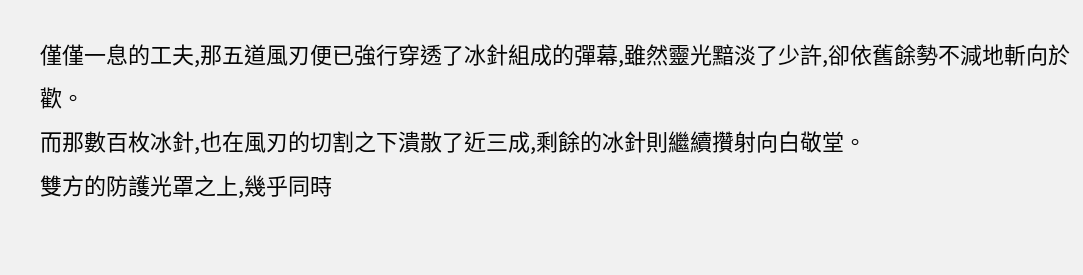僅僅一息的工夫,那五道風刃便已強行穿透了冰針組成的彈幕,雖然靈光黯淡了少許,卻依舊餘勢不減地斬向於歡。
而那數百枚冰針,也在風刃的切割之下潰散了近三成,剩餘的冰針則繼續攢射向白敬堂。
雙方的防護光罩之上,幾乎同時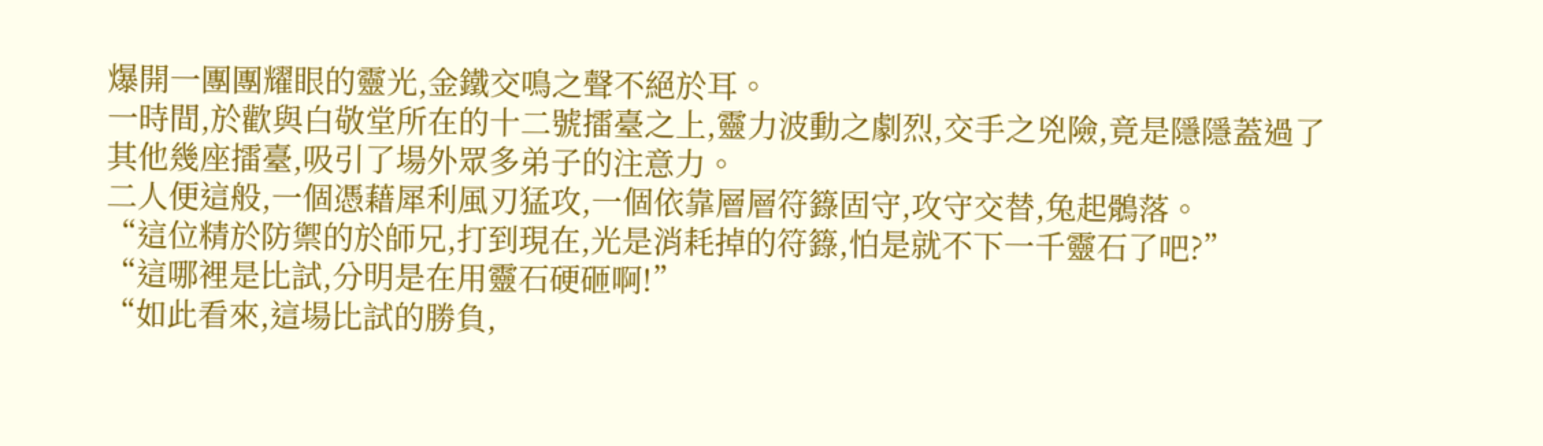爆開一團團耀眼的靈光,金鐵交鳴之聲不絕於耳。
一時間,於歡與白敬堂所在的十二號擂臺之上,靈力波動之劇烈,交手之兇險,竟是隱隱蓋過了其他幾座擂臺,吸引了場外眾多弟子的注意力。
二人便這般,一個憑藉犀利風刃猛攻,一個依靠層層符籙固守,攻守交替,兔起鶻落。
“這位精於防禦的於師兄,打到現在,光是消耗掉的符籙,怕是就不下一千靈石了吧?”
“這哪裡是比試,分明是在用靈石硬砸啊!”
“如此看來,這場比試的勝負,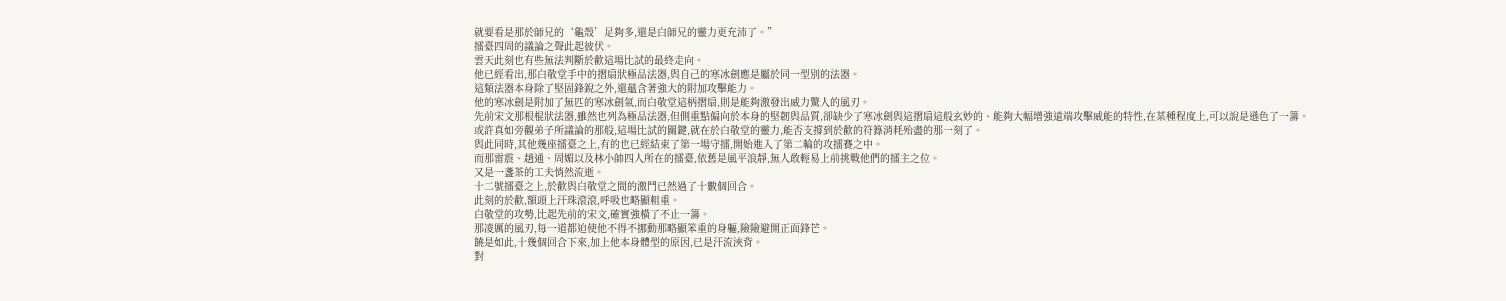就要看是那於師兄的‘龜殼’足夠多,還是白師兄的靈力更充沛了。”
擂臺四周的議論之聲此起彼伏。
雲天此刻也有些無法判斷於歡這場比試的最終走向。
他已經看出,那白敬堂手中的摺扇狀極品法器,與自己的寒冰劍應是屬於同一型別的法器。
這類法器本身除了堅固鋒銳之外,還蘊含著強大的附加攻擊能力。
他的寒冰劍是附加了無匹的寒冰劍氣,而白敬堂這柄摺扇,則是能夠激發出威力驚人的風刃。
先前宋文那根棍狀法器,雖然也列為極品法器,但側重點偏向於本身的堅韌與品質,卻缺少了寒冰劍與這摺扇這般玄妙的、能夠大幅增強遠端攻擊威能的特性,在某種程度上,可以說是遜色了一籌。
或許真如旁觀弟子所議論的那般,這場比試的關鍵,就在於白敬堂的靈力,能否支撐到於歡的符籙消耗殆盡的那一刻了。
與此同時,其他幾座擂臺之上,有的也已經結束了第一場守擂,開始進入了第二輪的攻擂賽之中。
而那雷震、趙通、周媚以及林小帥四人所在的擂臺,依舊是風平浪靜,無人敢輕易上前挑戰他們的擂主之位。
又是一盞茶的工夫悄然流逝。
十二號擂臺之上,於歡與白敬堂之間的激鬥已然過了十數個回合。
此刻的於歡,額頭上汗珠滾滾,呼吸也略顯粗重。
白敬堂的攻勢,比起先前的宋文,確實強橫了不止一籌。
那凌厲的風刃,每一道都迫使他不得不挪動那略顯笨重的身軀,險險避開正面鋒芒。
饒是如此,十幾個回合下來,加上他本身體型的原因,已是汗流浹背。
對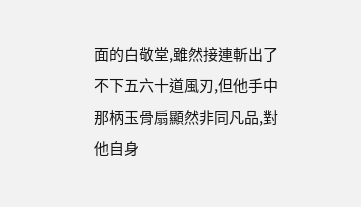面的白敬堂,雖然接連斬出了不下五六十道風刃,但他手中那柄玉骨扇顯然非同凡品,對他自身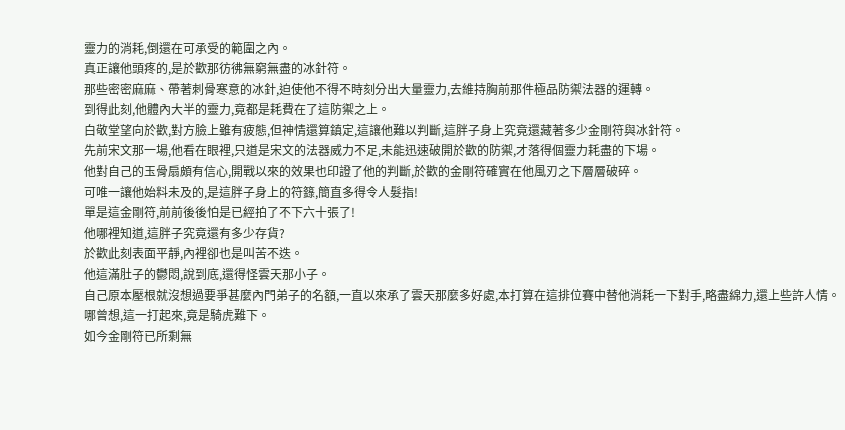靈力的消耗,倒還在可承受的範圍之內。
真正讓他頭疼的,是於歡那彷彿無窮無盡的冰針符。
那些密密麻麻、帶著刺骨寒意的冰針,迫使他不得不時刻分出大量靈力,去維持胸前那件極品防禦法器的運轉。
到得此刻,他體內大半的靈力,竟都是耗費在了這防禦之上。
白敬堂望向於歡,對方臉上雖有疲態,但神情還算鎮定,這讓他難以判斷,這胖子身上究竟還藏著多少金剛符與冰針符。
先前宋文那一場,他看在眼裡,只道是宋文的法器威力不足,未能迅速破開於歡的防禦,才落得個靈力耗盡的下場。
他對自己的玉骨扇頗有信心,開戰以來的效果也印證了他的判斷,於歡的金剛符確實在他風刃之下層層破碎。
可唯一讓他始料未及的,是這胖子身上的符籙,簡直多得令人髮指!
單是這金剛符,前前後後怕是已經拍了不下六十張了!
他哪裡知道,這胖子究竟還有多少存貨?
於歡此刻表面平靜,內裡卻也是叫苦不迭。
他這滿肚子的鬱悶,說到底,還得怪雲天那小子。
自己原本壓根就沒想過要爭甚麼內門弟子的名額,一直以來承了雲天那麼多好處,本打算在這排位賽中替他消耗一下對手,略盡綿力,還上些許人情。
哪曾想,這一打起來,竟是騎虎難下。
如今金剛符已所剩無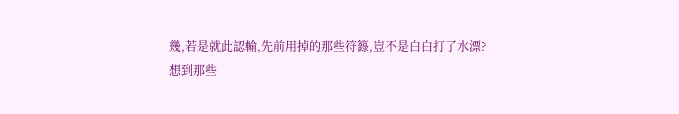幾,若是就此認輸,先前用掉的那些符籙,豈不是白白打了水漂?
想到那些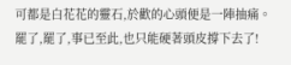可都是白花花的靈石,於歡的心頭便是一陣抽痛。
罷了,罷了,事已至此,也只能硬著頭皮撐下去了!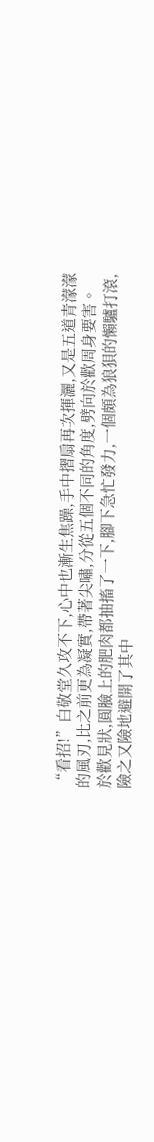“看招!”白敬堂久攻不下,心中也漸生焦躁,手中摺扇再次揮灑,又是五道青濛濛的風刃,比之前更為凝實,帶著尖嘯,分從五個不同的角度,劈向於歡周身要害。
於歡見狀,圓臉上的肥肉都抽搐了一下,腳下急忙發力,一個頗為狼狽的懶驢打滾,險之又險地避開了其中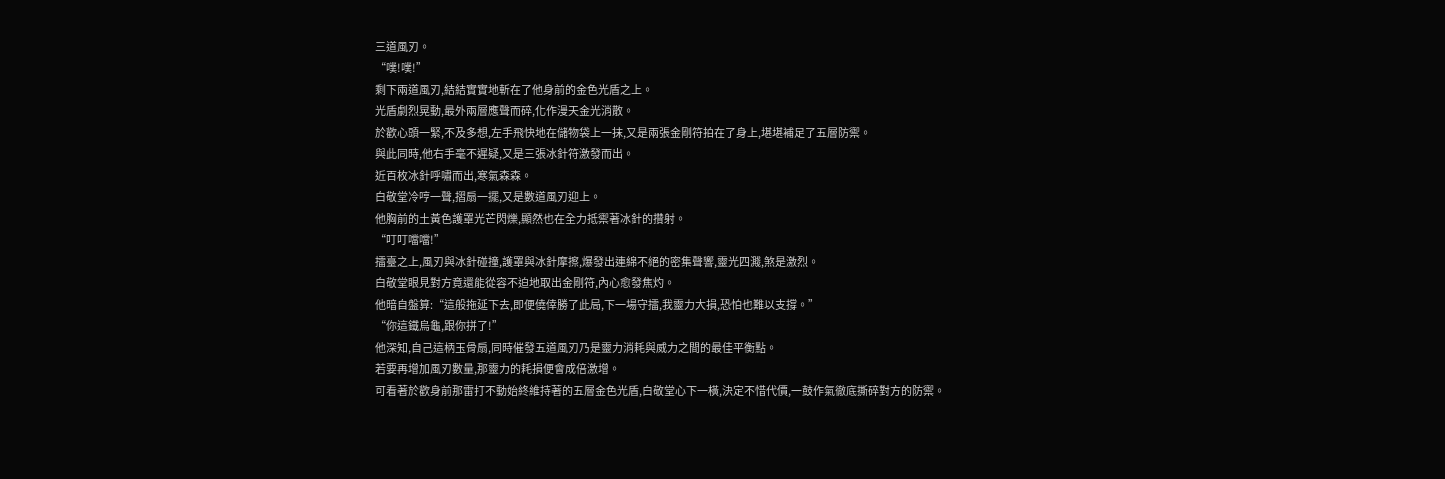三道風刃。
“噗!噗!”
剩下兩道風刃,結結實實地斬在了他身前的金色光盾之上。
光盾劇烈晃動,最外兩層應聲而碎,化作漫天金光消散。
於歡心頭一緊,不及多想,左手飛快地在儲物袋上一抹,又是兩張金剛符拍在了身上,堪堪補足了五層防禦。
與此同時,他右手毫不遲疑,又是三張冰針符激發而出。
近百枚冰針呼嘯而出,寒氣森森。
白敬堂冷哼一聲,摺扇一擺,又是數道風刃迎上。
他胸前的土黃色護罩光芒閃爍,顯然也在全力抵禦著冰針的攢射。
“叮叮噹噹!”
擂臺之上,風刃與冰針碰撞,護罩與冰針摩擦,爆發出連綿不絕的密集聲響,靈光四濺,煞是激烈。
白敬堂眼見對方竟還能從容不迫地取出金剛符,內心愈發焦灼。
他暗自盤算:“這般拖延下去,即便僥倖勝了此局,下一場守擂,我靈力大損,恐怕也難以支撐。”
“你這鐵烏龜,跟你拼了!”
他深知,自己這柄玉骨扇,同時催發五道風刃乃是靈力消耗與威力之間的最佳平衡點。
若要再增加風刃數量,那靈力的耗損便會成倍激增。
可看著於歡身前那雷打不動始終維持著的五層金色光盾,白敬堂心下一橫,決定不惜代價,一鼓作氣徹底撕碎對方的防禦。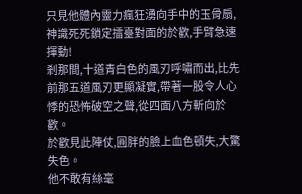只見他體內靈力瘋狂湧向手中的玉骨扇,神識死死鎖定擂臺對面的於歡,手臂急速揮動!
剎那間,十道青白色的風刃呼嘯而出,比先前那五道風刃更顯凝實,帶著一股令人心悸的恐怖破空之聲,從四面八方斬向於歡。
於歡見此陣仗,圓胖的臉上血色頓失,大驚失色。
他不敢有絲毫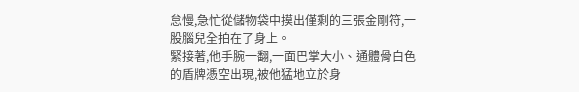怠慢,急忙從儲物袋中摸出僅剩的三張金剛符,一股腦兒全拍在了身上。
緊接著,他手腕一翻,一面巴掌大小、通體骨白色的盾牌憑空出現,被他猛地立於身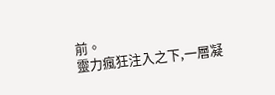前。
靈力瘋狂注入之下,一層凝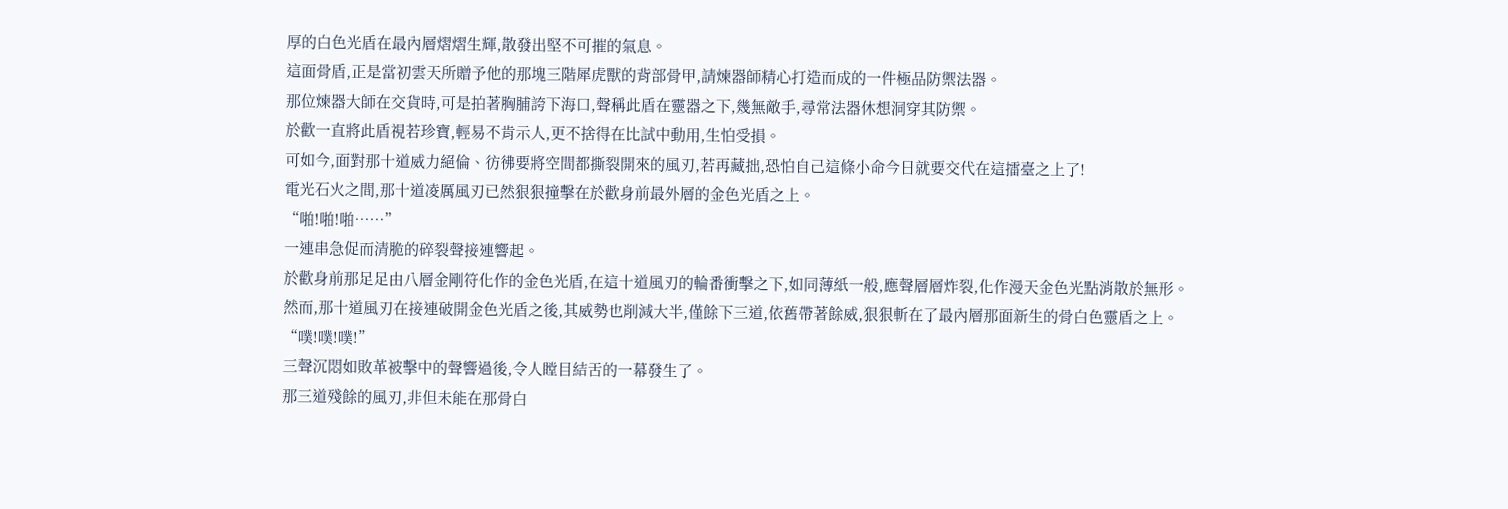厚的白色光盾在最內層熠熠生輝,散發出堅不可摧的氣息。
這面骨盾,正是當初雲天所贈予他的那塊三階犀虎獸的背部骨甲,請煉器師精心打造而成的一件極品防禦法器。
那位煉器大師在交貨時,可是拍著胸脯誇下海口,聲稱此盾在靈器之下,幾無敵手,尋常法器休想洞穿其防禦。
於歡一直將此盾視若珍寶,輕易不肯示人,更不捨得在比試中動用,生怕受損。
可如今,面對那十道威力絕倫、彷彿要將空間都撕裂開來的風刃,若再藏拙,恐怕自己這條小命今日就要交代在這擂臺之上了!
電光石火之間,那十道凌厲風刃已然狠狠撞擊在於歡身前最外層的金色光盾之上。
“啪!啪!啪……”
一連串急促而清脆的碎裂聲接連響起。
於歡身前那足足由八層金剛符化作的金色光盾,在這十道風刃的輪番衝擊之下,如同薄紙一般,應聲層層炸裂,化作漫天金色光點消散於無形。
然而,那十道風刃在接連破開金色光盾之後,其威勢也削減大半,僅餘下三道,依舊帶著餘威,狠狠斬在了最內層那面新生的骨白色靈盾之上。
“噗!噗!噗!”
三聲沉悶如敗革被擊中的聲響過後,令人瞠目結舌的一幕發生了。
那三道殘餘的風刃,非但未能在那骨白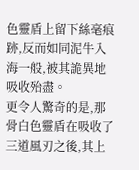色靈盾上留下絲毫痕跡,反而如同泥牛入海一般,被其詭異地吸收殆盡。
更令人驚奇的是,那骨白色靈盾在吸收了三道風刃之後,其上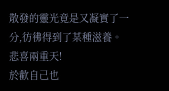散發的靈光竟是又凝實了一分,彷彿得到了某種滋養。
悲喜兩重天!
於歡自己也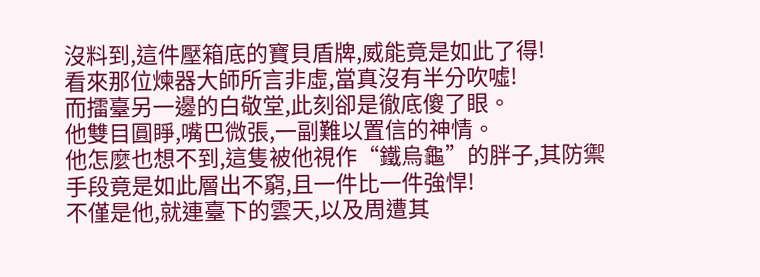沒料到,這件壓箱底的寶貝盾牌,威能竟是如此了得!
看來那位煉器大師所言非虛,當真沒有半分吹噓!
而擂臺另一邊的白敬堂,此刻卻是徹底傻了眼。
他雙目圓睜,嘴巴微張,一副難以置信的神情。
他怎麼也想不到,這隻被他視作“鐵烏龜”的胖子,其防禦手段竟是如此層出不窮,且一件比一件強悍!
不僅是他,就連臺下的雲天,以及周遭其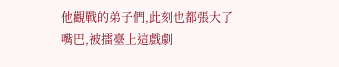他觀戰的弟子們,此刻也都張大了嘴巴,被擂臺上這戲劇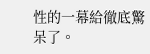性的一幕給徹底驚呆了。